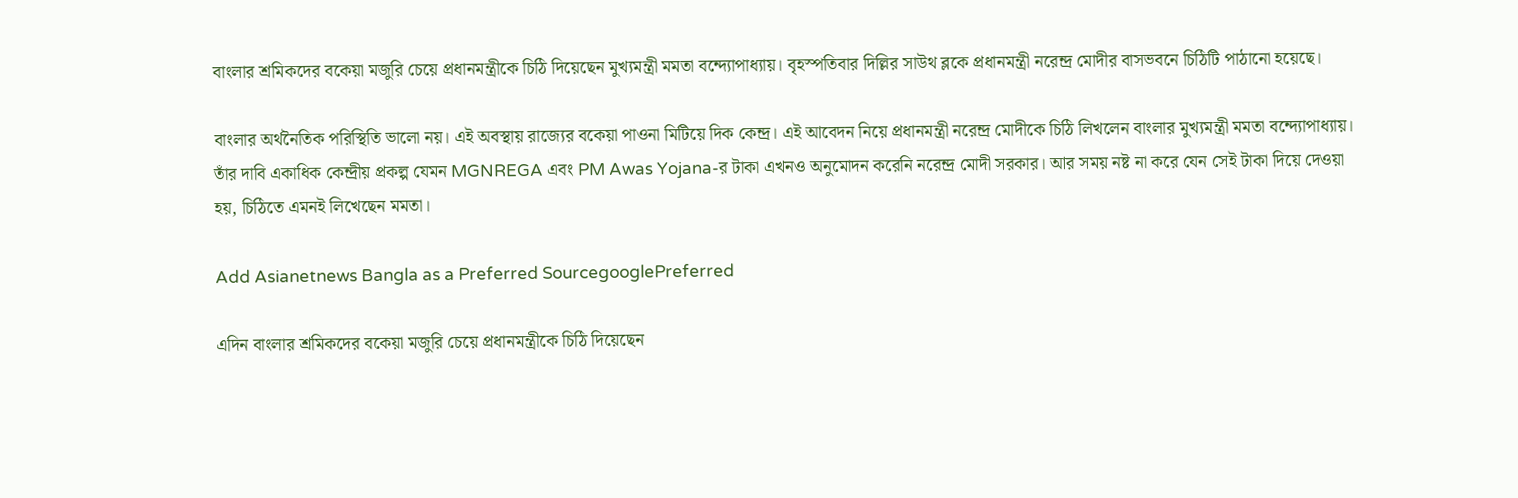বাংলার শ্রমিকদের বকেয়া মজুরি চেয়ে প্রধানমন্ত্রীকে চিঠি দিয়েছেন মুখ্যমন্ত্রী মমতা বন্দ্যোপাধ্যায়। বৃহস্পতিবার দিল্লির সাউথ ব্লকে প্রধানমন্ত্রী নরেন্দ্র মোদীর বাসভবনে চিঠিটি পাঠানো হয়েছে।

বাংলার অর্থনৈতিক পরিস্থিতি ভালো নয়। এই অবস্থায় রাজ্যের বকেয়া পাওনা মিটিয়ে দিক কেন্দ্র। এই আবেদন নিয়ে প্রধানমন্ত্রী নরেন্দ্র মোদীকে চিঠি লিখলেন বাংলার মুখ্যমন্ত্রী মমতা বন্দ্যোপাধ্যায়। তাঁর দাবি একাধিক কেন্দ্রীয় প্রকল্প যেমন MGNREGA এবং PM Awas Yojana-র টাকা এখনও অনুমোদন করেনি নরেন্দ্র মোদী সরকার। আর সময় নষ্ট না করে যেন সেই টাকা দিয়ে দেওয়া হয়, চিঠিতে এমনই লিখেছেন মমতা।

Add Asianetnews Bangla as a Preferred SourcegooglePreferred

এদিন বাংলার শ্রমিকদের বকেয়া মজুরি চেয়ে প্রধানমন্ত্রীকে চিঠি দিয়েছেন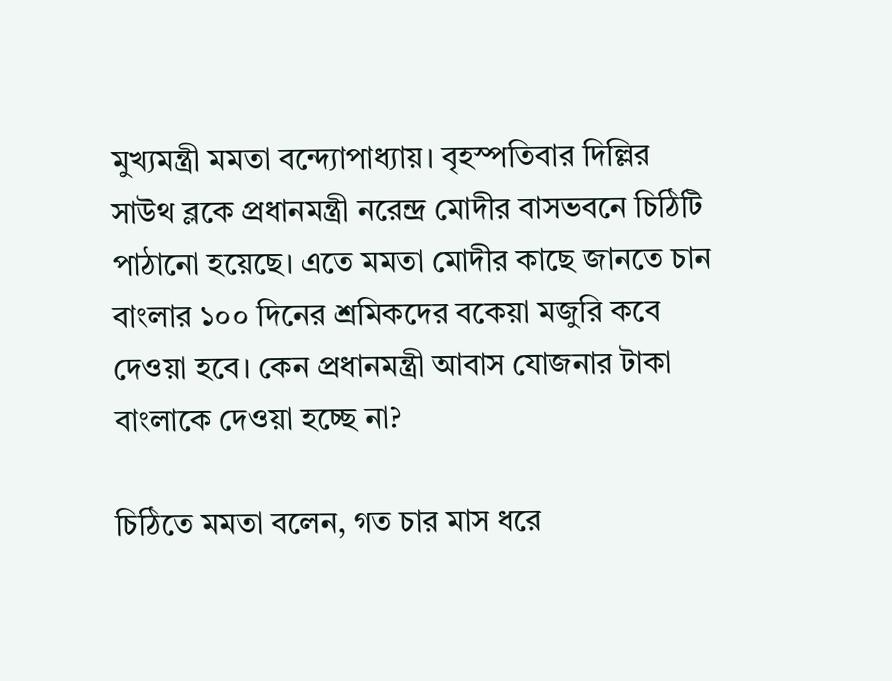মুখ্যমন্ত্রী মমতা বন্দ্যোপাধ্যায়। বৃহস্পতিবার দিল্লির সাউথ ব্লকে প্রধানমন্ত্রী নরেন্দ্র মোদীর বাসভবনে চিঠিটি পাঠানো হয়েছে। এতে মমতা মোদীর কাছে জানতে চান বাংলার ১০০ দিনের শ্রমিকদের বকেয়া মজুরি কবে দেওয়া হবে। কেন প্রধানমন্ত্রী আবাস যোজনার টাকা বাংলাকে দেওয়া হচ্ছে না?

চিঠিতে মমতা বলেন, গত চার মাস ধরে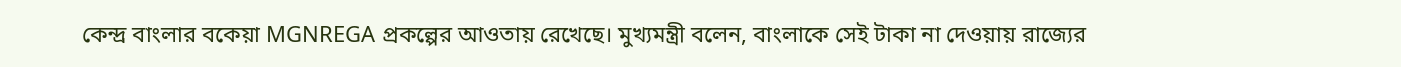কেন্দ্র বাংলার বকেয়া MGNREGA প্রকল্পের আওতায় রেখেছে। মুখ্যমন্ত্রী বলেন, বাংলাকে সেই টাকা না দেওয়ায় রাজ্যের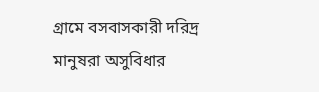গ্রামে বসবাসকারী দরিদ্র মানুষরা অসুবিধার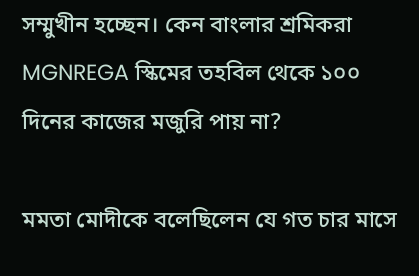সম্মুখীন হচ্ছেন। কেন বাংলার শ্রমিকরা MGNREGA স্কিমের তহবিল থেকে ১০০ দিনের কাজের মজুরি পায় না?

মমতা মোদীকে বলেছিলেন যে গত চার মাসে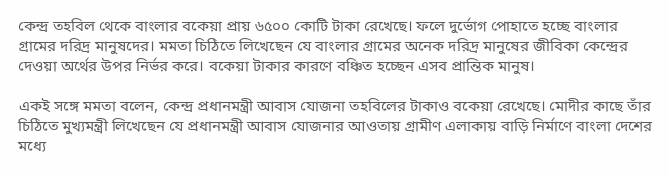কেন্দ্র তহবিল থেকে বাংলার বকেয়া প্রায় ৬৫০০ কোটি টাকা রেখেছে। ফলে দুর্ভোগ পোহাতে হচ্ছে বাংলার গ্রামের দরিদ্র মানুষদের। মমতা চিঠিতে লিখেছেন যে বাংলার গ্রামের অনেক দরিদ্র মানুষের জীবিকা কেন্দ্রের দেওয়া অর্থের উপর নির্ভর করে। বকেয়া টাকার কারণে বঞ্চিত হচ্ছেন এসব প্রান্তিক মানুষ।

একই সঙ্গে মমতা বলেন, কেন্দ্র প্রধানমন্ত্রী আবাস যোজনা তহবিলের টাকাও বকেয়া রেখেছে। মোদীর কাছে তাঁর চিঠিতে মুখ্যমন্ত্রী লিখেছেন যে প্রধানমন্ত্রী আবাস যোজনার আওতায় গ্রামীণ এলাকায় বাড়ি নির্মাণে বাংলা দেশের মধ্যে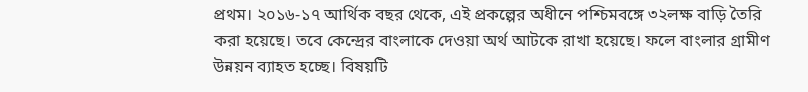প্রথম। ২০১৬-১৭ আর্থিক বছর থেকে, এই প্রকল্পের অধীনে পশ্চিমবঙ্গে ৩২লক্ষ বাড়ি তৈরি করা হয়েছে। তবে কেন্দ্রের বাংলাকে দেওয়া অর্থ আটকে রাখা হয়েছে। ফলে বাংলার গ্রামীণ উন্নয়ন ব্যাহত হচ্ছে। বিষয়টি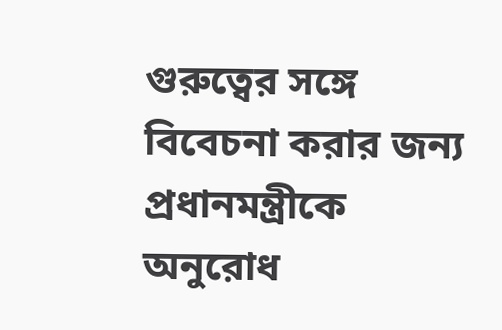গুরুত্বের সঙ্গে বিবেচনা করার জন্য প্রধানমন্ত্রীকে অনুরোধ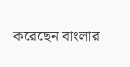করেছেন বাংলার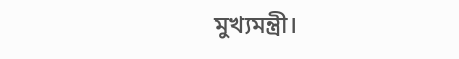মুখ্যমন্ত্রী।